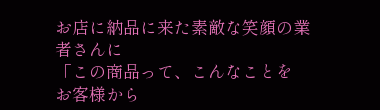お店に納品に来た素敵な笑顔の業者さんに
「この商品って、こんなことを
お客様から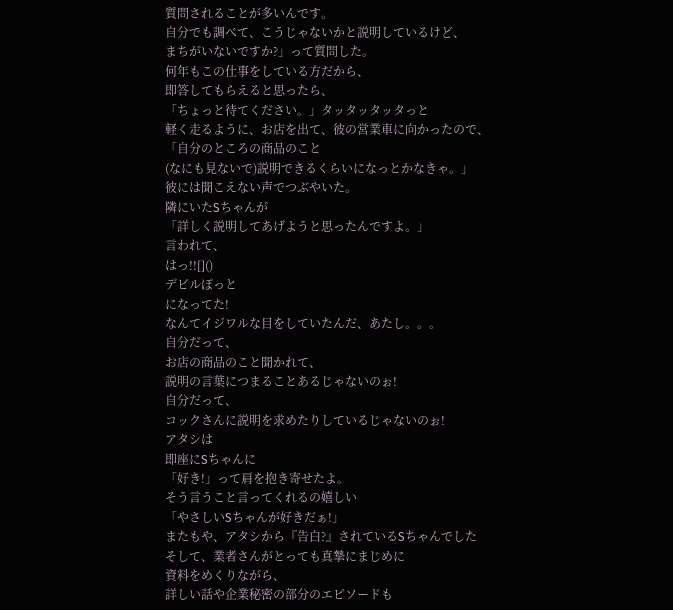質問されることが多いんです。
自分でも調べて、こうじゃないかと説明しているけど、
まちがいないですか?」って質問した。
何年もこの仕事をしている方だから、
即答してもらえると思ったら、
「ちょっと待てください。」タッタッタッタっと
軽く走るように、お店を出て、彼の営業車に向かったので、
「自分のところの商品のこと
(なにも見ないで)説明できるくらいになっとかなきゃ。」
彼には聞こえない声でつぶやいた。
隣にいたSちゃんが
「詳しく説明してあげようと思ったんですよ。」
言われて、
はっ!![]()
デビルぽっと
になってた!
なんてイジワルな目をしていたんだ、あたし。。。
自分だって、
お店の商品のこと聞かれて、
説明の言葉につまることあるじゃないのぉ!
自分だって、
コックさんに説明を求めたりしているじゃないのぉ!
アタシは
即座にSちゃんに
「好き!」って肩を抱き寄せたよ。
そう言うこと言ってくれるの嬉しい
「やさしいSちゃんが好きだぁ!」
またもや、アタシから『告白?』されているSちゃんでした
そして、業者さんがとっても真摯にまじめに
資料をめくりながら、
詳しい話や企業秘密の部分のエピソードも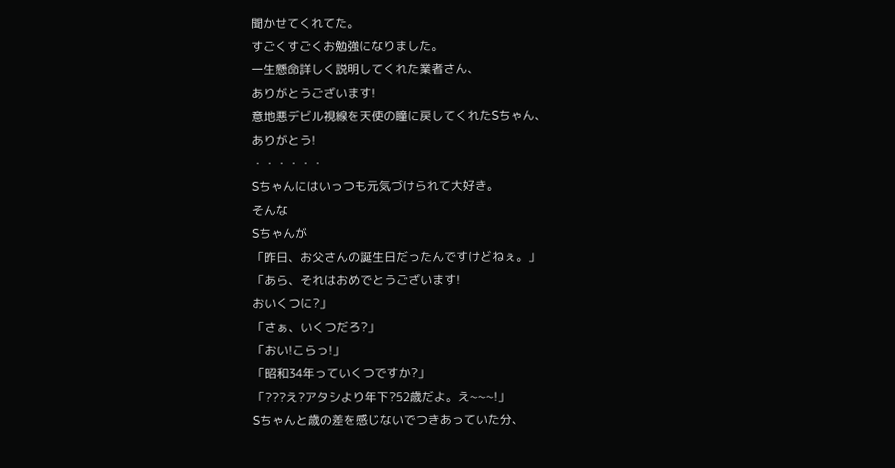聞かせてくれてた。
すごくすごくお勉強になりました。
一生懸命詳しく説明してくれた業者さん、
ありがとうございます!
意地悪デビル視線を天使の瞳に戻してくれたSちゃん、
ありがとう!
・・・・・・
Sちゃんにはいっつも元気づけられて大好き。
そんな
Sちゃんが
「昨日、お父さんの誕生日だったんですけどねぇ。」
「あら、それはおめでとうございます!
おいくつに?」
「さぁ、いくつだろ?」
「おい!こらっ!」
「昭和34年っていくつですか?」
「???え?アタシより年下?52歳だよ。え~~~!」
Sちゃんと歳の差を感じないでつきあっていた分、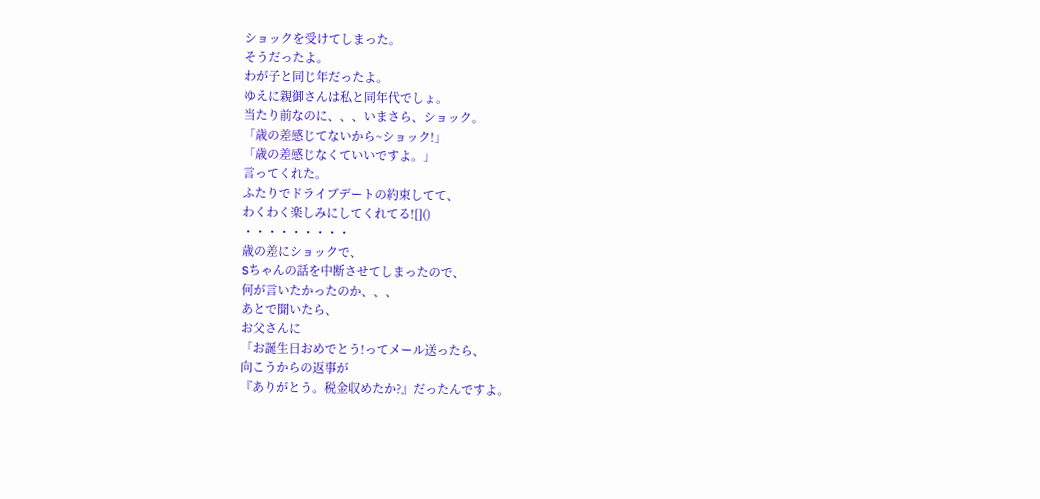ショックを受けてしまった。
そうだったよ。
わが子と同じ年だったよ。
ゆえに親御さんは私と同年代でしょ。
当たり前なのに、、、いまさら、ショック。
「歳の差感じてないから~ショック!」
「歳の差感じなくていいですよ。」
言ってくれた。
ふたりでドライブデートの約束してて、
わくわく楽しみにしてくれてる![]()
・・・・・・・・・
歳の差にショックで、
Sちゃんの話を中断させてしまったので、
何が言いたかったのか、、、
あとで聞いたら、
お父さんに
「お誕生日おめでとう!ってメール送ったら、
向こうからの返事が
『ありがとう。税金収めたか?』だったんですよ。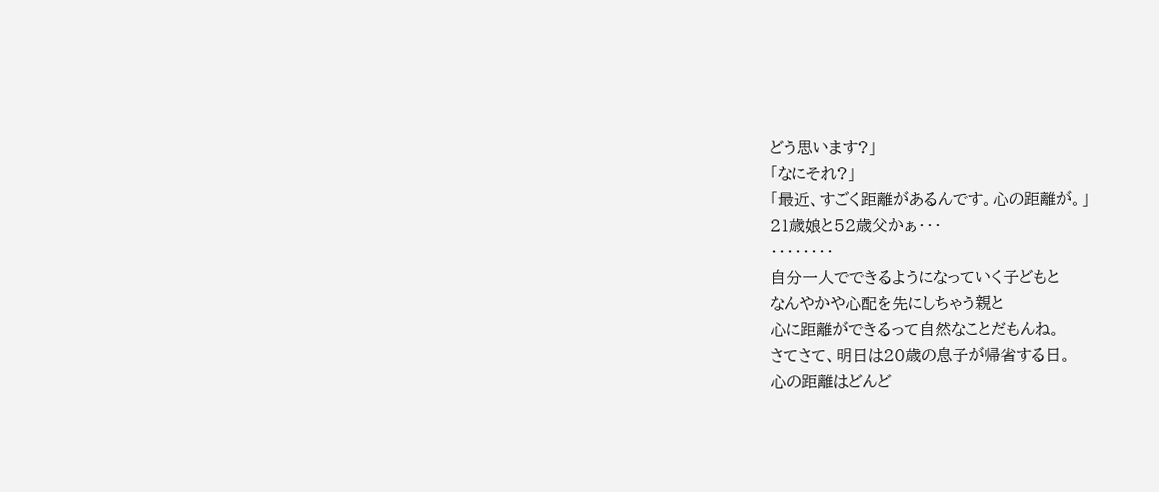どう思います?」
「なにそれ?」
「最近、すごく距離があるんです。心の距離が。」
21歳娘と52歳父かぁ・・・
・・・・・・・・
自分一人でできるようになっていく子どもと
なんやかや心配を先にしちゃう親と
心に距離ができるって自然なことだもんね。
さてさて、明日は20歳の息子が帰省する日。
心の距離はどんど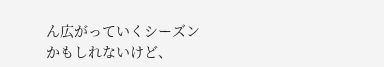ん広がっていくシーズンかもしれないけど、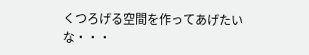くつろげる空間を作ってあげたいな・・・